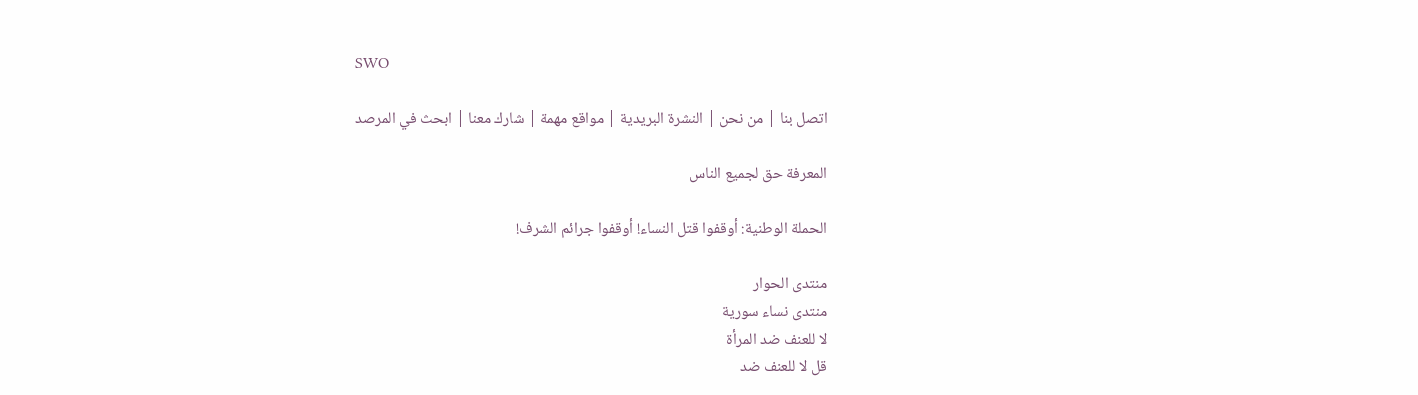SWO

اتصل بنا | من نحن | النشرة البريدية | مواقع مهمة | شارك معنا | ابحث في المرصد

المعرفة حق لجميع الناس

الحملة الوطنية: أوقفوا قتل النساء! أوقفوا جرائم الشرف!

منتدى الحوار
منتدى نساء سورية
لا للعنف ضد المرأة
قل لا للعنف ضد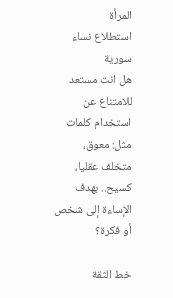المرأة
استطلاع نساء سورية
هل انت مستعد للامتناع عن استخدام كلمات مثل: معوق، متخلف عقليا، كسيح.. بهدف الإساءة إلى شخص أو فكرة؟

خط الثقة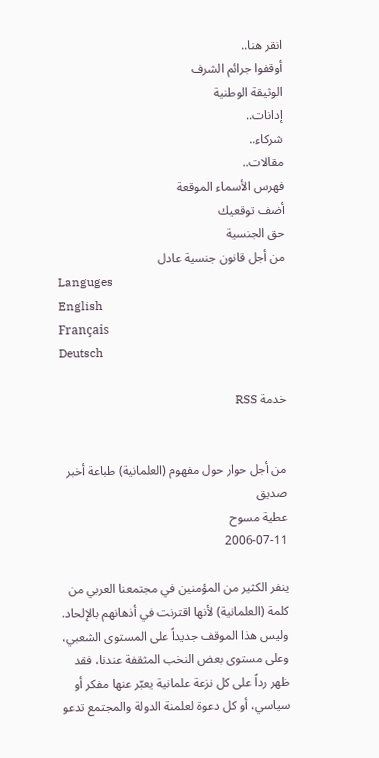انقر هنا..
أوقفوا جرائم الشرف
الوثيقة الوطنية
إدانات..
شركاء..
مقالات..
فهرس الأسماء الموقعة
أضف توقعيك
حق الجنسية
من أجل قانون جنسية عادل
Languges
English
Français
Deutsch

خدمة RSS


من أجل حوار حول مفهوم (العلمانية) طباعة أخبر صديق
عطية مسوح
2006-07-11

ينفر الكثير من المؤمنين في مجتمعنا العربي من كلمة (العلمانية) لأنها اقترنت في أذهانهم بالإلحاد.
وليس هذا الموقف جديداً على المستوى الشعبي، وعلى مستوى بعض النخب المثقفة عندنا، فقد ظهر رداً على كل نزعة علمانية يعبّر عنها مفكر أو سياسي، أو كل دعوة لعلمنة الدولة والمجتمع تدعو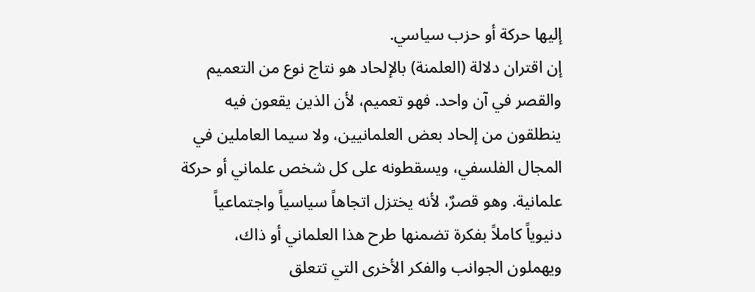إليها حركة أو حزب سياسي.
إن اقتران دلالة (العلمنة) بالإلحاد هو نتاج نوع من التعميم والقصر في آن واحد. فهو تعميم، لأن الذين يقعون فيه ينطلقون من إلحاد بعض العلمانيين، ولا سيما العاملين في المجال الفلسفي، ويسقطونه على كل شخص علماني أو حركة علمانية. وهو قصرٌ، لأنه يختزل اتجاهاً سياسياً واجتماعياً دنيوياً كاملاً بفكرة تضمنها طرح هذا العلماني أو ذاك، ويهملون الجوانب والفكر الأخرى التي تتعلق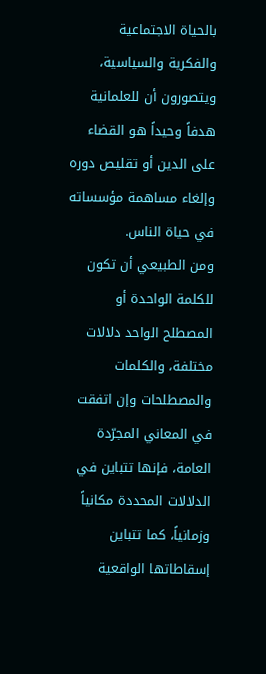بالحياة الاجتماعية والفكرية والسياسية، ويتصورون أن للعلمانية هدفاً وحيداً هو القضاء على الدين أو تقليص دوره وإلغاء مساهمة مؤسساته في حياة الناس.
ومن الطبيعي أن تكون للكلمة الواحدة أو المصطلح الواحد دلالات مختلفة، والكلمات والمصطلحات وإن اتفقت في المعاني المجرّدة العامة، فإنها تتباين في الدلالات المحددة مكانياً وزمانياً، كما تتباين إسقاطاتها الواقعية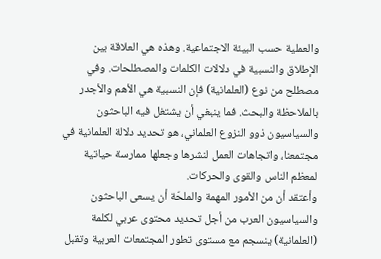والعملية حسب البيئة الاجتماعية. وهذه هي العلاقة بين الإطلاق والنسبية في دلالات الكلمات والمصطلحات. وفي مصطلح من نوع (العلمانية) فإن النسبية هي الأهم والأجدر بالملاحظة والبحث. فما ينبغي أن يشتغل فيه الباحثون والسياسيون ذوو النزوع العلماني، هو تحديد دلالة العلمانية في مجتمعنا، واتجاهات العمل لنشرها وجعلها ممارسة حياتية لمعظم الناس والقوى والحركات.
وأعتقد أن من الأمور المهمة والملحّة أن يسعى الباحثون والسياسيون العرب من أجل تحديد محتوى عربي لكلمة (العلمانية) ينسجم مع مستوى تطور المجتمعات العربية وتقبل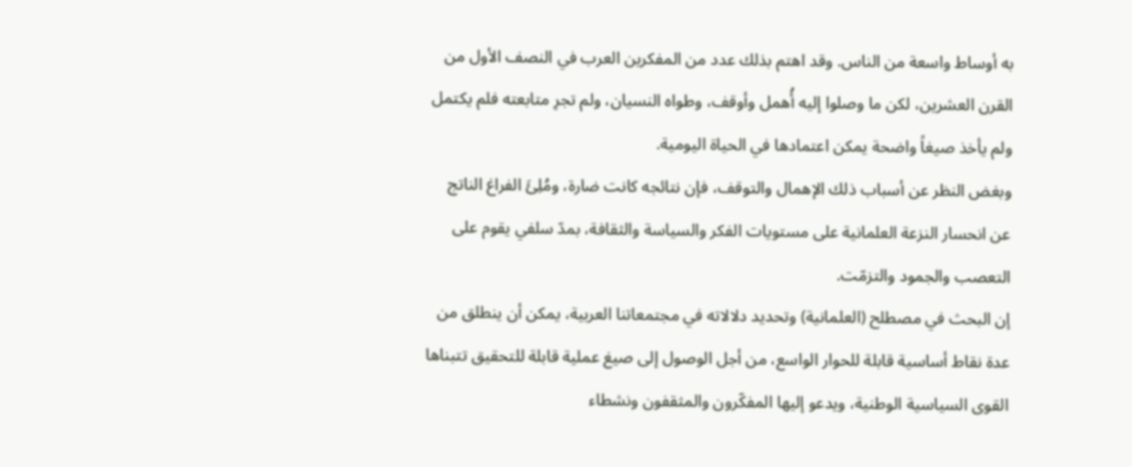به أوساط واسعة من الناس. وقد اهتم بذلك عدد من المفكرين العرب في النصف الأول من القرن العشرين، لكن ما وصلوا إليه أُهمل وأوقف، وطواه النسيان، ولم تجرِ متابعته فلم يكتمل ولم يأخذ صيغاً واضحة يمكن اعتمادها في الحياة اليومية.
وبغض النظر عن أسباب ذلك الإهمال والتوقف، فإن نتائجه كانت ضارة، ومُلِئَ الفراغ الناتج عن انحسار النزعة العلمانية على مستويات الفكر والسياسة والثقافة، بمدّ سلفي يقوم على التعصب والجمود والتزمّت.
إن البحث في مصطلح (العلمانية) وتحديد دلالاته في مجتمعاتنا العربية، يمكن أن ينطلق من عدة نقاط أساسية قابلة للحوار الواسع، من أجل الوصول إلى صيغ عملية قابلة للتحقيق تتبناها القوى السياسية الوطنية، ويدعو إليها المفكّرون والمثقفون ونشطاء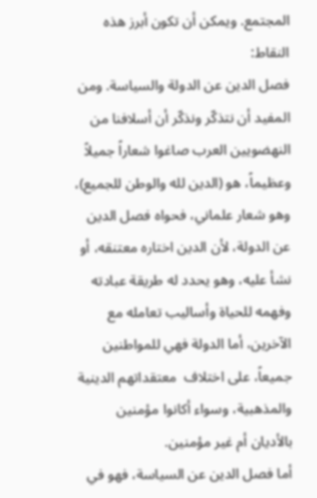المجتمع. ويمكن أن تكون أبرز هذه النقاط:
فصل الدين عن الدولة والسياسة. ومن المفيد أن نتذكّر ونذكّر أن أسلافنا من النهضويين العرب صاغوا شعاراً جميلاً وعظيماً، هو (الدين لله والوطن للجميع)، وهو شعار علماني، فحواه فصل الدين عن الدولة، لأن الدين اختاره معتنقه، أو نشأ عليه، وهو يحدد له طريقة عبادته وفهمه للحياة وأساليب تعامله مع الآخرين، أما الدولة فهي للمواطنين جميعاً، على اختلاف  معتقداتهم الدينية والمذهبية، وسواء أكانوا مؤمنين بالأديان أم غير مؤمنين.
أما فصل الدين عن السياسة، فهو في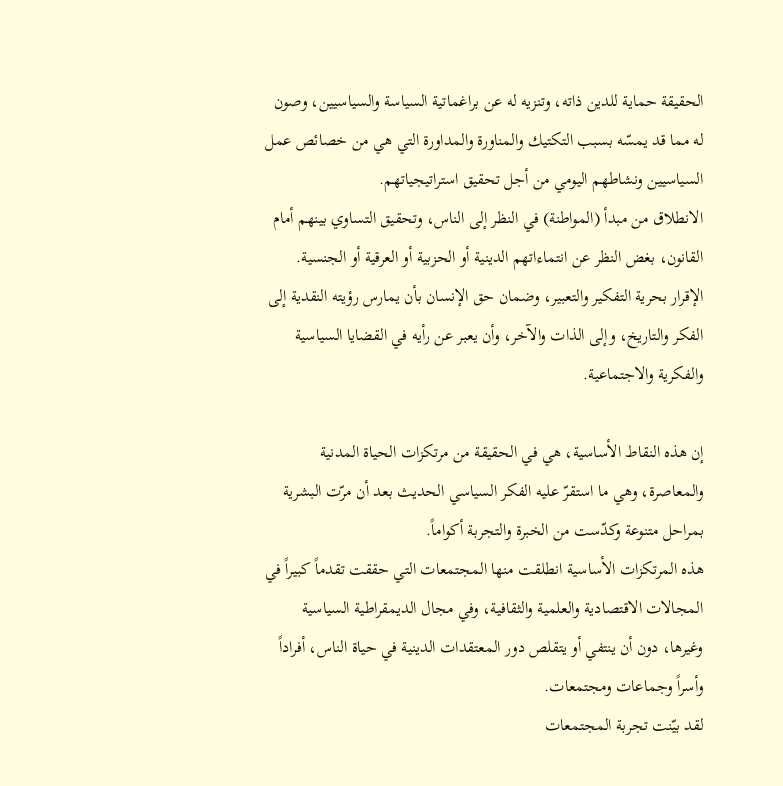الحقيقة حماية للدين ذاته، وتنزيه له عن براغماتية السياسة والسياسيين، وصون له مما قد يمسّه بسبب التكتيك والمناورة والمداورة التي هي من خصائص عمل السياسيين ونشاطهم اليومي من أجل تحقيق استراتيجياتهم.
الانطلاق من مبدأ (المواطنة) في النظر إلى الناس، وتحقيق التساوي بينهم أمام القانون، بغض النظر عن انتماءاتهم الدينية أو الحزبية أو العرقية أو الجنسية.
الإقرار بحرية التفكير والتعبير، وضمان حق الإنسان بأن يمارس رؤيته النقدية إلى الفكر والتاريخ، وإلى الذات والآخر، وأن يعبر عن رأيه في القضايا السياسية والفكرية والاجتماعية.

إن هذه النقاط الأساسية، هي في الحقيقة من مرتكزات الحياة المدنية والمعاصرة، وهي ما استقرّ عليه الفكر السياسي الحديث بعد أن مرّت البشرية بمراحل متنوعة وكدّست من الخبرة والتجربة أكواماً.
هذه المرتكزات الأساسية انطلقت منها المجتمعات التي حققت تقدماً كبيراً في المجالات الاقتصادية والعلمية والثقافية، وفي مجال الديمقراطية السياسية وغيرها، دون أن ينتفي أو يتقلص دور المعتقدات الدينية في حياة الناس، أفراداً وأسراً وجماعات ومجتمعات.
لقد بيّنت تجربة المجتمعات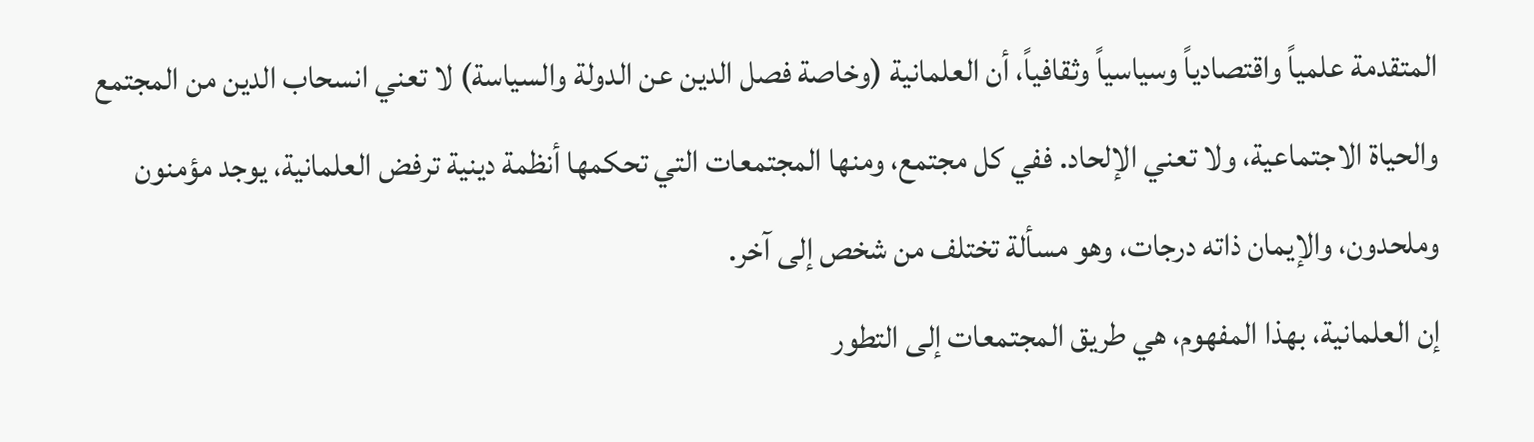المتقدمة علمياً واقتصادياً وسياسياً وثقافياً، أن العلمانية (وخاصة فصل الدين عن الدولة والسياسة) لا تعني انسحاب الدين من المجتمع والحياة الاجتماعية، ولا تعني الإلحاد. ففي كل مجتمع، ومنها المجتمعات التي تحكمها أنظمة دينية ترفض العلمانية، يوجد مؤمنون وملحدون، والإيمان ذاته درجات، وهو مسألة تختلف من شخص إلى آخر.
إن العلمانية، بهذا المفهوم، هي طريق المجتمعات إلى التطور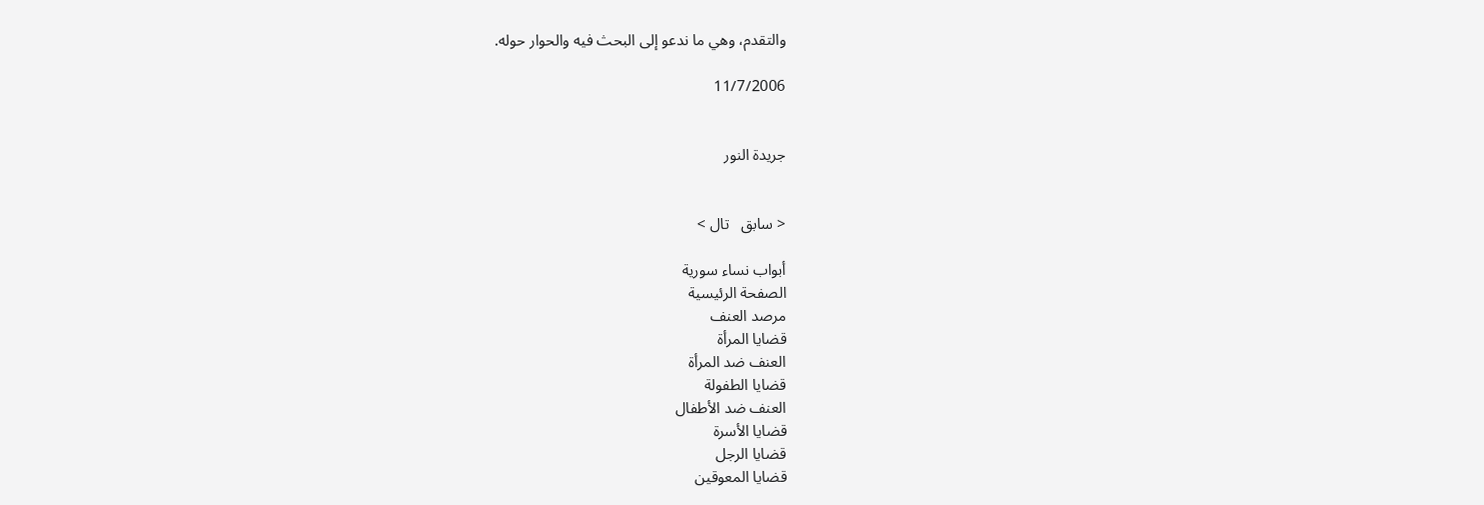والتقدم، وهي ما ندعو إلى البحث فيه والحوار حوله.

11/7/2006


جريدة النور


< سابق   تال >

أبواب نساء سورية
الصفحة الرئيسية
مرصد العنف
قضايا المرأة
العنف ضد المرأة
قضايا الطفولة
العنف ضد الأطفال
قضايا الأسرة
قضايا الرجل
قضايا المعوقين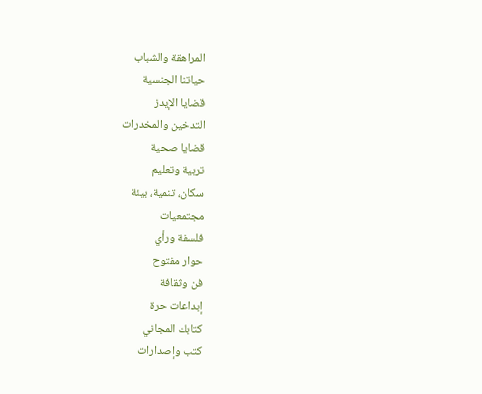المراهقة والشباب
حياتنا الجنسية
قضايا الإيدز
التدخين والمخدرات
قضايا صحية
تربية وتعليم
سكان، تنمية، بيئة
مجتمعيات
فلسفة ورأي
حوار مفتوح
فن وثقافة
إبداعات حرة
كتابك المجاني
كتب وإصدارات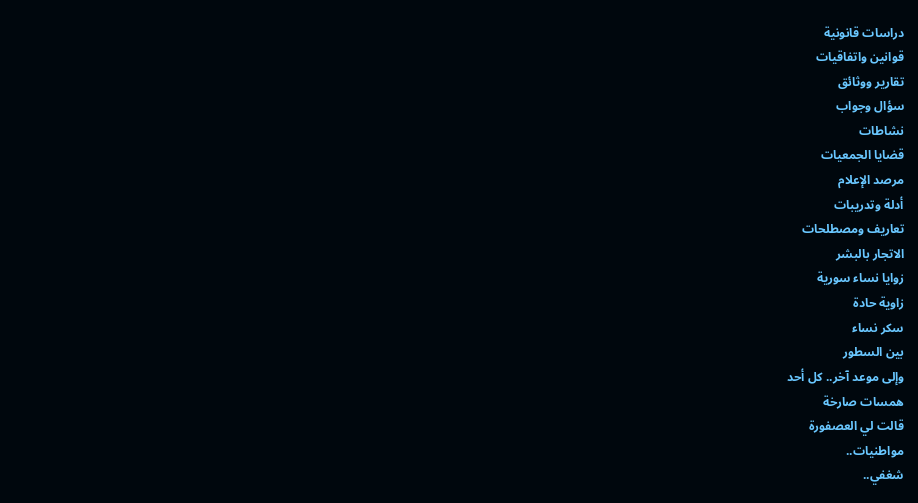دراسات قانونية
قوانين واتفاقيات
تقارير ووثائق
سؤال وجواب
نشاطات
قضايا الجمعيات
مرصد الإعلام
أدلة وتدريبات
تعاريف ومصطلحات
الاتجار بالبشر
زوايا نساء سورية
زاوية حادة
سكر نساء
بين السطور
وإلى موعد آخر.. كل أحد
همسات صارخة
قالت لي العصفورة
مواطنيات..
شغفي..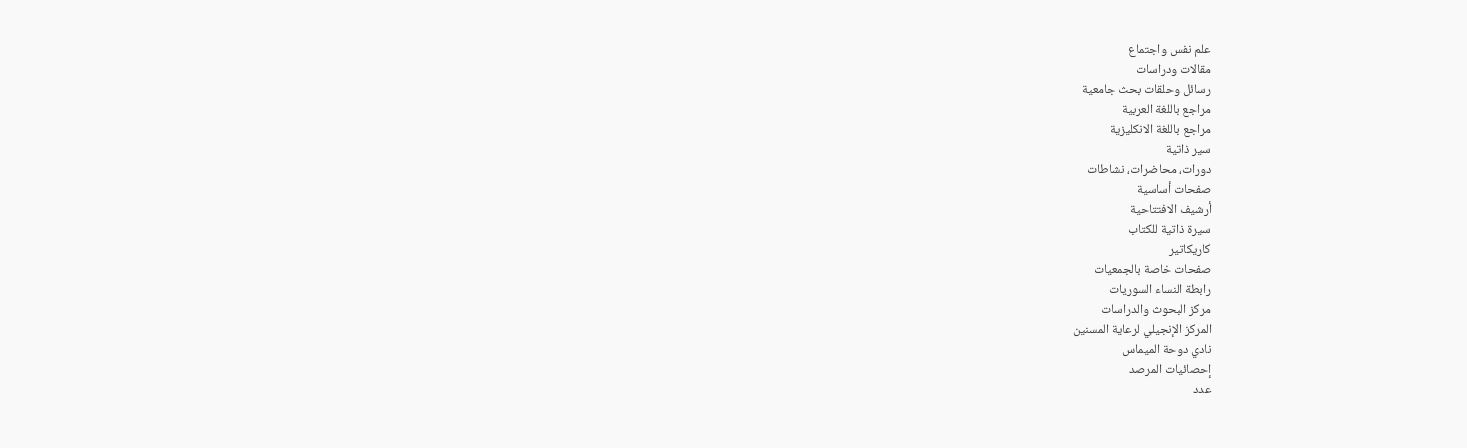علم نفس واجتماع
مقالات ودراسات
رسائل وحلقات بحث جامعية
مراجع باللغة العربية
مراجع باللغة الانكليزية
سير ذاتية
دورات، محاضرات، نشاطات
صفحات أساسية
أرشيف الافتتاحية
سيرة ذاتية للكتاب
كاريكاتير
صفحات خاصة بالجمعيات
رابطة النساء السوريات
مركز البحوث والدراسات
المركز الإنجيلي لرعاية المسنين
نادي دوحة الميماس
إحصائيات المرصد
عدد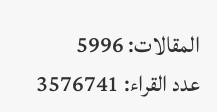المقالات: 5996
عدد القراء: 3576741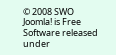© 2008 SWO
Joomla! is Free Software released under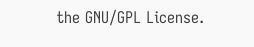the GNU/GPL License.